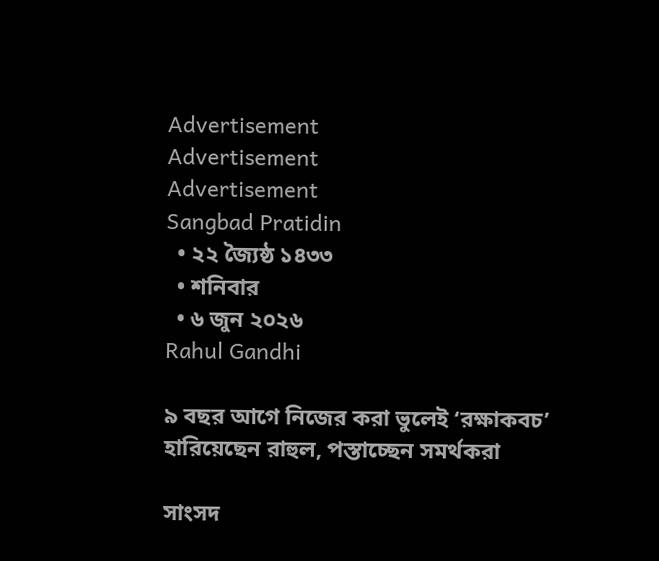Advertisement
Advertisement
Advertisement
Sangbad Pratidin
  • ২২ জ্যৈষ্ঠ ১৪৩৩
  • শনিবার
  • ৬ জুন ২০২৬
Rahul Gandhi

৯ বছর আগে নিজের করা ভুলেই ‘রক্ষাকবচ’ হারিয়েছেন রাহুল, পস্তাচ্ছেন সমর্থকরা

সাংসদ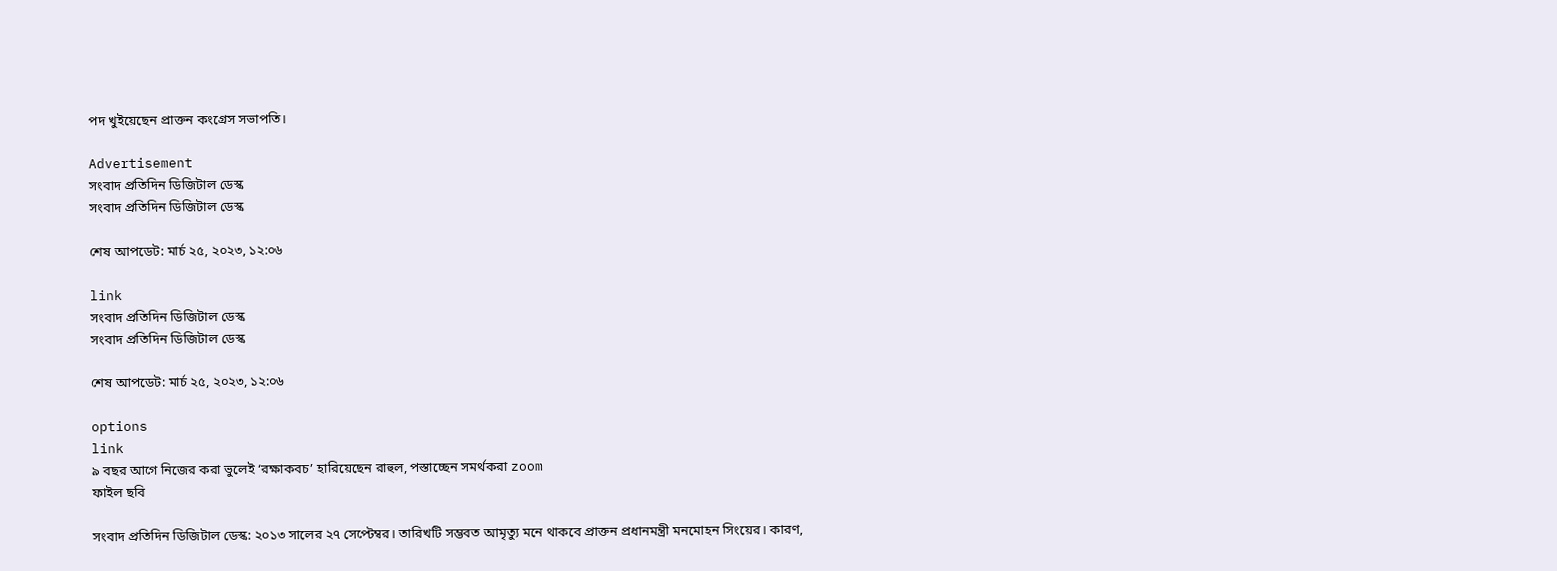পদ খুইয়েছেন প্রাক্তন কংগ্রেস সভাপতি।

Advertisement
সংবাদ প্রতিদিন ডিজিটাল ডেস্ক
সংবাদ প্রতিদিন ডিজিটাল ডেস্ক

শেষ আপডেট: মার্চ ২৫, ২০২৩, ১২:০৬

link
সংবাদ প্রতিদিন ডিজিটাল ডেস্ক
সংবাদ প্রতিদিন ডিজিটাল ডেস্ক

শেষ আপডেট: মার্চ ২৫, ২০২৩, ১২:০৬

options
link
৯ বছর আগে নিজের করা ভুলেই ‘রক্ষাকবচ’ হারিয়েছেন রাহুল, পস্তাচ্ছেন সমর্থকরা zoom
ফাইল ছবি

সংবাদ প্রতিদিন ডিজিটাল ডেস্ক: ২০১৩ সালের ২৭ সেপ্টেম্বর। তারিখটি সম্ভবত আমৃত্যু মনে থাকবে প্রাক্তন প্রধানমন্ত্রী মনমোহন সিংয়ের। কারণ,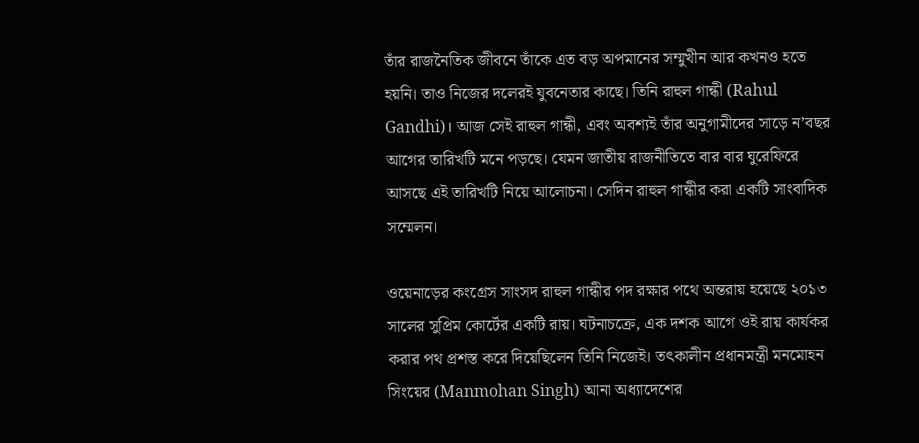তাঁর রাজনৈতিক জীবনে তাঁকে এত বড় অপমানের সম্মুখীন আর কখনও হতে হয়নি। তাও নিজের দলেরই যুবনেতার কাছে। তিনি রাহুল গান্ধী (Rahul Gandhi)। আজ সেই রাহুল গান্ধী, এবং অবশ‌্যই তাঁর অনুগামীদের সাড়ে ন’বছর আগের তারিখটি মনে পড়ছে। যেমন জাতীয় রাজনীতিতে বার বার ঘুরেফিরে আসছে এই তারিখটি নিয়ে আলোচনা। সেদিন রাহুল গান্ধীর করা একটি সাংবাদিক সম্মেলন।

ওয়েনাড়ের কংগ্রেস সাংসদ রাহুল গান্ধীর পদ রক্ষার পথে অন্তরায় হয়েছে ২০১৩ সালের সুপ্রিম কোর্টের একটি রায়। ঘটনাচক্রে, এক দশক আগে ওই রায় কার্যকর করার পথ প্রশস্ত করে দিয়েছিলেন তিনি নিজেই। তৎকালীন প্রধানমন্ত্রী মনমোহন সিংয়ের (Manmohan Singh) আনা অধ‌্যাদেশের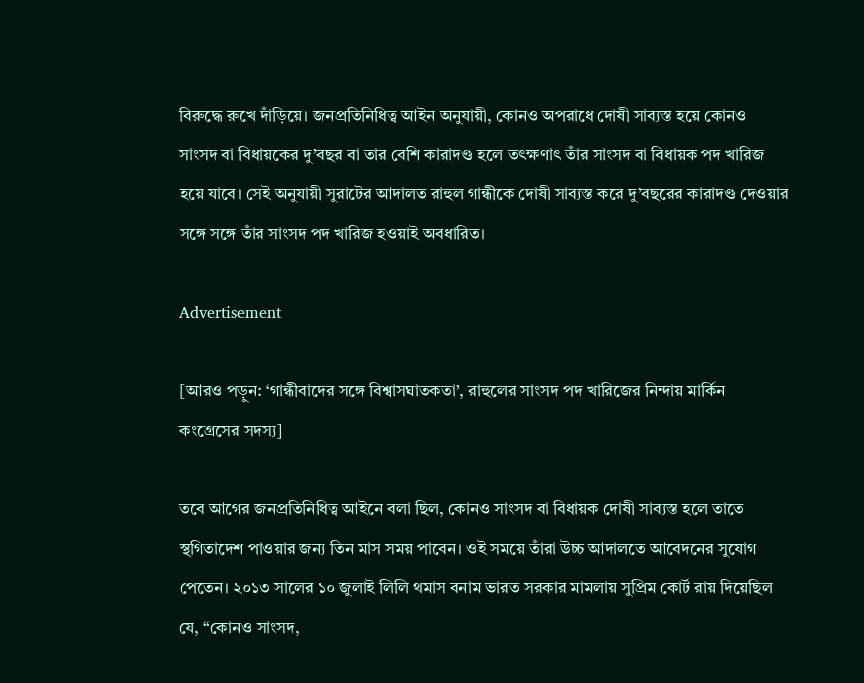বিরুদ্ধে রুখে দাঁড়িয়ে। জনপ্রতিনিধিত্ব আইন অনুযায়ী, কোনও অপরাধে দোষী সাব‌্যস্ত হয়ে কোনও সাংসদ বা বিধায়কের দু’বছর বা তার বেশি কারাদণ্ড হলে তৎক্ষণাৎ তাঁর সাংসদ বা বিধায়ক পদ খারিজ হয়ে যাবে। সেই অনুযায়ী সুরাটের আদালত রাহুল গান্ধীকে দোষী সাব‌্যস্ত করে দু’বছরের কারাদণ্ড দেওয়ার সঙ্গে সঙ্গে তাঁর সাংসদ পদ খারিজ হওয়াই অবধারিত।

Advertisement

[আরও পড়ুন: ‘গান্ধীবাদের সঙ্গে বিশ্বাসঘাতকতা’, রাহুলের সাংসদ পদ খারিজের নিন্দায় মার্কিন কংগ্রেসের সদস্য]

তবে আগের জনপ্রতিনিধিত্ব আইনে বলা ছিল, কোনও সাংসদ বা বিধায়ক দোষী সাব‌্যস্ত হলে তাতে স্থগিতাদেশ পাওয়ার জন‌্য তিন মাস সময় পাবেন। ওই সময়ে তাঁরা উচ্চ আদালতে আবেদনের সুযোগ পেতেন। ২০১৩ সালের ১০ জুলাই লিলি থমাস বনাম ভারত সরকার মামলায় সুপ্রিম কোর্ট রায় দিয়েছিল যে, “কোনও সাংসদ,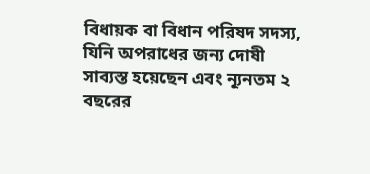বিধায়ক বা বিধান পরিষদ সদস্য, যিনি অপরাধের জন্য দোষী সাব্যস্ত হয়েছেন এবং ন্যূনতম ২ বছরের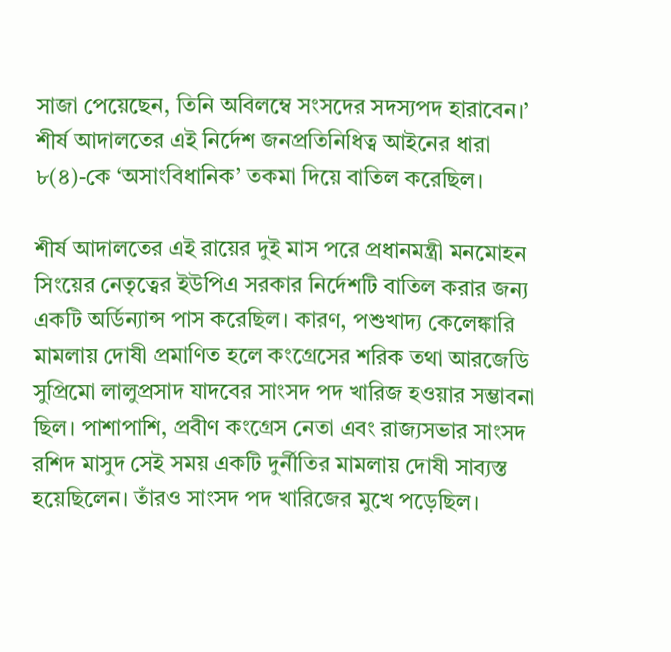সাজা পেয়েছেন, তিনি অবিলম্বে সংসদের সদস্যপদ হারাবেন।’ শীর্ষ আদালতের এই নির্দেশ জনপ্রতিনিধিত্ব আইনের ধারা ৮(৪)-কে ‘অসাংবিধানিক’ তকমা দিয়ে বাতিল করেছিল।

শীর্ষ আদালতের এই রায়ের দুই মাস পরে প্রধানমন্ত্রী মনমোহন সিংয়ের নেতৃত্বের ইউপিএ সরকার নির্দেশটি বাতিল করার জন্য একটি অর্ডিন্যান্স পাস করেছিল। কারণ, পশুখাদ্য কেলেঙ্কারি মামলায় দোষী প্রমাণিত হলে কংগ্রেসের শরিক তথা আরজেডি সুপ্রিমো লালুপ্রসাদ যাদবের সাংসদ পদ খারিজ হওয়ার সম্ভাবনা ছিল। পাশাপাশি, প্রবীণ কংগ্রেস নেতা এবং রাজ্যসভার সাংসদ রশিদ মাসুদ সেই সময় একটি দুর্নীতির মামলায় দোষী সাব্যস্ত হয়েছিলেন। তাঁরও সাংসদ পদ খারিজের মুখে পড়েছিল।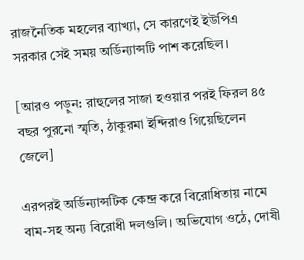রাজনৈতিক মহলের ব‌্যাখ‌্যা, সে কারণেই ইউপিএ সরকার সেই সময় অর্ডিন্যান্সটি পাশ করেছিল।

[আরও পড়ুন: রাহুলের সাজা হওয়ার পরই ফিরল ৪৫ বছর পুরনো স্মৃতি, ঠাকুরমা ইন্দিরাও গিয়েছিলেন জেলে]

এরপরই অর্ডিন‌্যান্সটিক কেন্দ্র করে বিরোধিতায় নামে বাম-সহ অন‌্য বিরোধী দলগুলি। অভিযোগ ওঠে, দোষী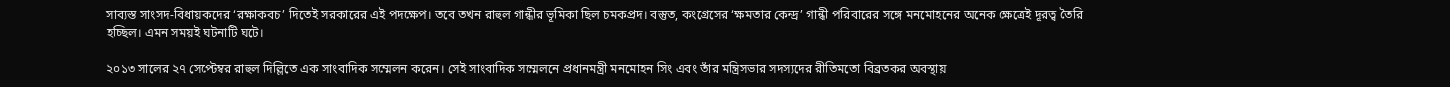সাব‌্যস্ত সাংসদ-বিধায়কদের ‘রক্ষাকবচ’ দিতেই সরকারের এই পদক্ষেপ। তবে তখন রাহুল গান্ধীর ভূমিকা ছিল চমকপ্রদ। বস্তুত, কংগ্রেসের ‘ক্ষমতার কেন্দ্র’ গান্ধী পরিবারের সঙ্গে মনমোহনের অনেক ক্ষেত্রেই দূরত্ব তৈরি হচ্ছিল। এমন সময়ই ঘটনাটি ঘটে।

২০১৩ সালের ২৭ সেপ্টেম্বর রাহুল দিল্লিতে এক সাংবাদিক সম্মেলন করেন। সেই সাংবাদিক সম্মেলনে প্রধানমন্ত্রী মনমোহন সিং এবং তাঁর মন্ত্রিসভার সদস‌্যদের রীতিমতো বিব্রতকর অবস্থায়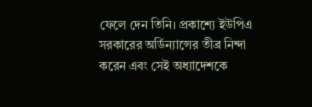ফেলে দেন তিনি। প্রকাশ্যে ইউপিএ সরকারের অর্ডিন‌্যান্সের তীব্র নিন্দা করেন এবং সেই অধ্যাদেশকে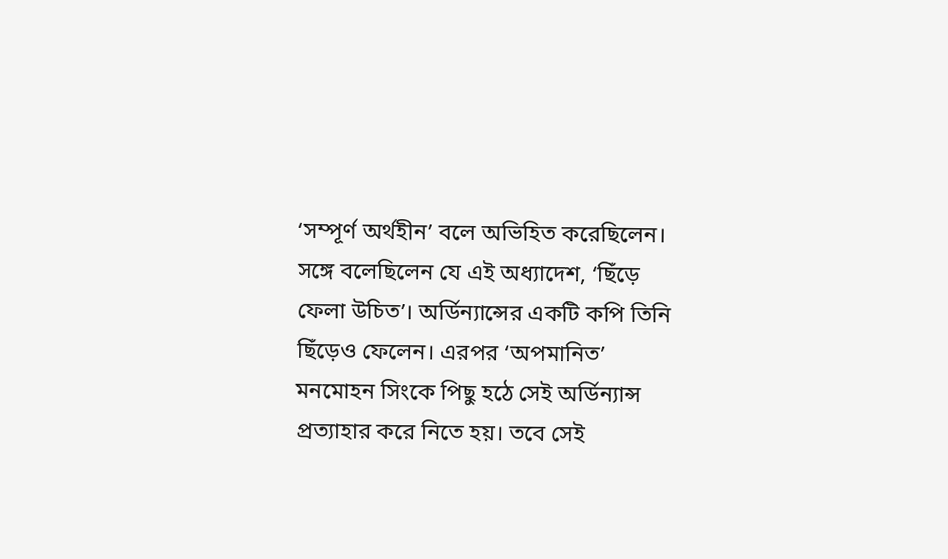‘সম্পূর্ণ অর্থহীন’ বলে অভিহিত করেছিলেন। সঙ্গে বলেছিলেন যে এই অধ্যাদেশ, ‘ছিঁড়ে ফেলা উচিত’। অর্ডিন‌্যান্সের একটি কপি তিনি ছিঁড়েও ফেলেন। এরপর ‘অপমানিত’ মনমোহন সিংকে পিছু হঠে সেই অর্ডিন‌্যান্স প্রত‌্যাহার করে নিতে হয়। তবে সেই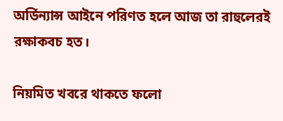অর্ডিন‌্যান্স আইনে পরিণত হলে আজ তা রাহুলেরই রক্ষাকবচ হত।

নিয়মিত খবরে থাকতে ফলো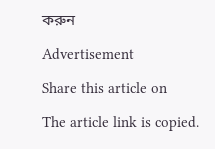করুন

Advertisement

Share this article on

The article link is copied.